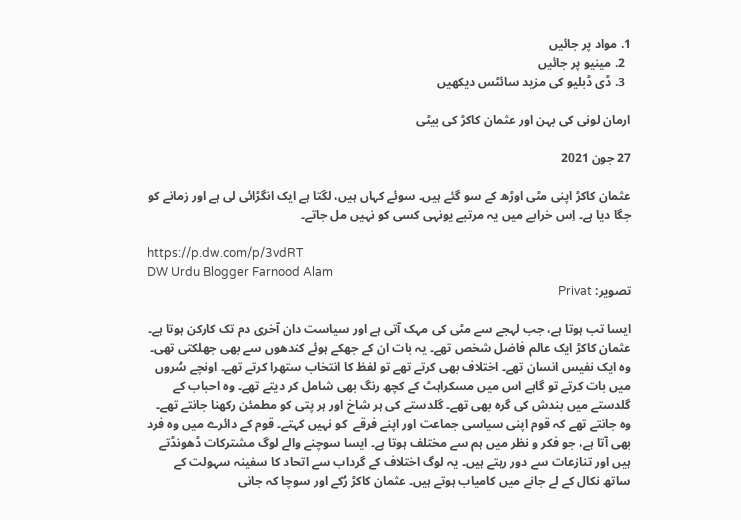1. مواد پر جائیں
  2. مینیو پر جائیں
  3. ڈی ڈبلیو کی مزید سائٹس دیکھیں

ارمان لونی کی بہن اور عثمان کاکڑ کی بیٹی

27 جون 2021

عثمان کاکڑ اپنی مٹی اوڑھ کے سو گئے ہیں۔ سوئے کہاں ہیں، لگتا ہے ایک انگڑائی لی ہے اور زمانے کو جگا دیا ہے۔ اِس خرابے میں یہ مرتبے یونہی کسی کو نہیں مل جاتے۔

https://p.dw.com/p/3vdRT
DW Urdu Blogger Farnood Alam
تصویر: Privat

ایسا تب ہوتا ہے، جب لہجے سے مٹی کی مہک آتی ہے اور سیاست دان آخری دم تک کارکن ہوتا ہے۔ عثمان کاکڑ ایک عالم فاضل شخص تھے۔ یہ بات ان کے جھکے ہوئے کندھوں سے بھی جھلکتی تھی۔ وہ ایک نفیس انسان تھے۔ اختلاف بھی کرتے تھے تو لفظ کا انتخاب ستھرا کرتے تھے۔ اونچے سُروں میں بات کرتے تو گاہے اس میں مسکراہٹ کے کچھ رنگ بھی شامل کر دیتے تھے۔ وہ احباب کے گلدستے میں بندش کی گرہ بھی تھے۔ گلدستے کی ہر شاخ اور ہر پتی کو مطمئن رکھنا جانتے تھے۔ وہ جانتے تھے کہ قوم اپنی سیاسی جماعت اور اپنے فرقے  کو نہیں کہتے۔ قوم کے دائرے میں وہ فرد بھی آتا ہے، جو فکر و نظر میں ہم سے مختلف ہوتا ہے۔ ایسا سوچنے والے لوگ مشترکات ڈھونڈتے ہیں اور تنازعات سے دور رہتے ہیں۔ یہ لوگ اختلاف کے گرداب سے اتحاد کا سفینہ سہولت کے ساتھ نکال کے لے جانے میں کامیاب ہوتے ہیں۔ عثمان کاکڑ رُکے اور سوچا کہ جانی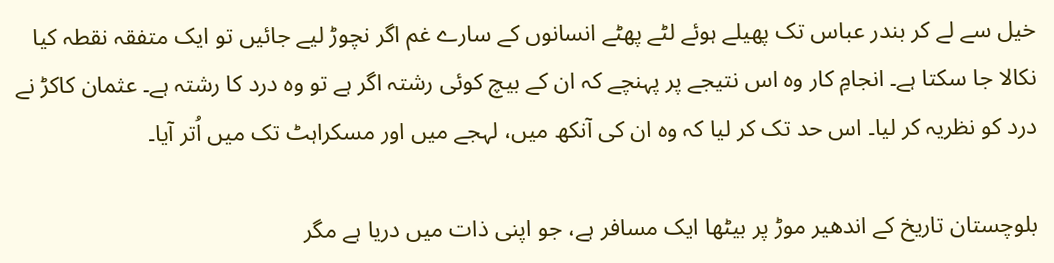خیل سے لے کر بندر عباس تک پھیلے ہوئے لٹے پھٹے انسانوں کے سارے غم اگر نچوڑ لیے جائیں تو ایک متفقہ نقطہ کیا نکالا جا سکتا ہے۔ انجامِ کار وہ اس نتیجے پر پہنچے کہ ان کے بیچ کوئی رشتہ اگر ہے تو وہ درد کا رشتہ ہے۔ عثمان کاکڑ نے درد کو نظریہ کر لیا۔ اس حد تک کر لیا کہ وہ ان کی آنکھ میں، لہجے میں اور مسکراہٹ تک میں اُتر آیا۔

بلوچستان تاریخ کے اندھیر موڑ پر بیٹھا ایک مسافر ہے، جو اپنی ذات میں دریا ہے مگر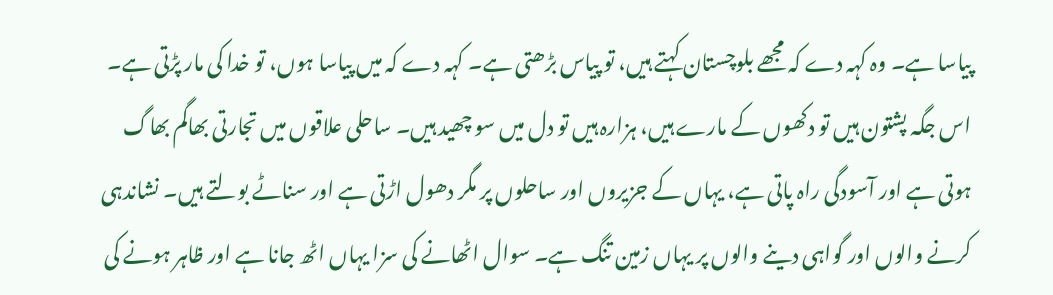پیاسا ہے۔ وہ کہہ دے کہ مجھے بلوچستان کہتے ہیں، تو پیاس بڑھتی ہے۔ کہہ دے کہ میں پیاسا ہوں، تو خدا کی مار پڑتی ہے۔ اس جگہ پشتون ہیں تو دکھوں کے مارے ہیں، ہزارہ ہیں تو دل میں سو چھید ہیں۔ ساحلی علاقوں میں تجارتی بھاگم بھاگ ہوتی ہے اور آسودگی راہ پاتی ہے، یہاں کے جزیروں اور ساحلوں پر مگر دھول اڑتی ہے اور سناٹے بولتے ہیں۔ نشاندہی کرنے والوں اور گواہی دینے والوں پر یہاں زمین تنگ ہے۔ سوال اٹھانے کی سزا یہاں اٹھ جانا ہے اور ظاہر ہونے کی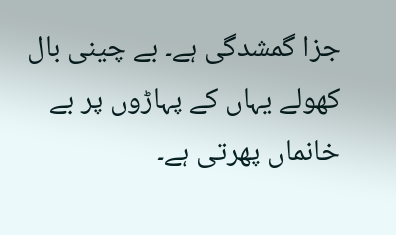جزا گمشدگی ہے۔ بے چینی بال کھولے یہاں کے پہاڑوں پر بے خانماں پھرتی ہے۔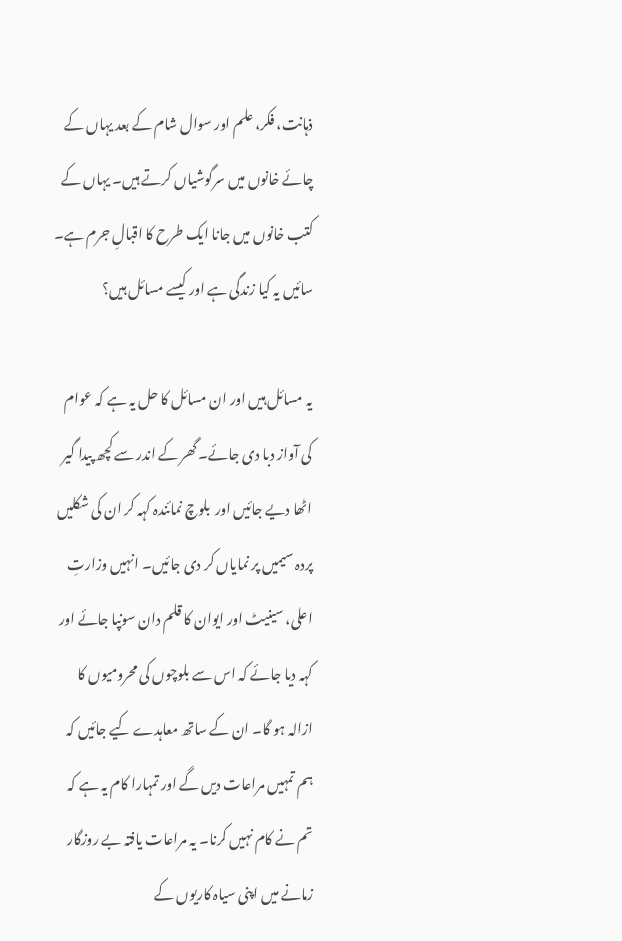ذہانت، فکر، علم اور سوال شام کے بعد یہاں کے چائے خانوں میں سرگوشیاں کرتے ہیں۔ یہاں کے کتب خانوں میں جانا ایک طرح کا اقبالِ جرم ہے۔ سائیں یہ کیا زندگی ہے اور کیسے مسائل ہیں؟

یہ مسائل ہیں اور ان مسائل کا حل یہ ہے کہ عوام کی آواز دبا دی جائے۔ گھر کے اندر سے کچھ پیدا گیر اٹھا دیے جائیں اور  بلوچ نمائندہ کہہ کر ان کی شکلیں پردہ سیمیں پر نمایاں کر دی جائیں۔ انہیں وزارتِ اعلی، سینیٹ اور ایوان کا قلم دان سونپا جائے اور کہہ دیا جائے کہ اس سے بلوچوں کی محرومیوں کا ازالہ ہو گا۔ ان کے ساتھ معاہدے کیے جائیں کہ ہم تمہیں مراعات دیں گے اور تمہارا کام یہ ہے کہ تم نے کام نہیں کرنا۔ یہ مراعات یافتہ بے روزگار زمانے میں اپنی سیاہ کاریوں کے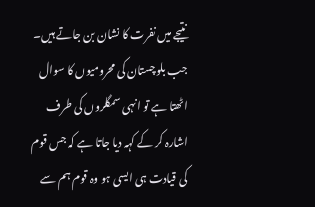نتیجے میں نفرت کا نشان بن جاتے ہیں۔ جب بلوچستان کی محرومیوں کا سوال اٹھتا ہے تو انہی سمگلروں کی طرف اشارہ کر کے کہہ دیا جاتا ہے کہ جس قوم کی قیادت ہی ایسی ہو وہ قوم ہم سے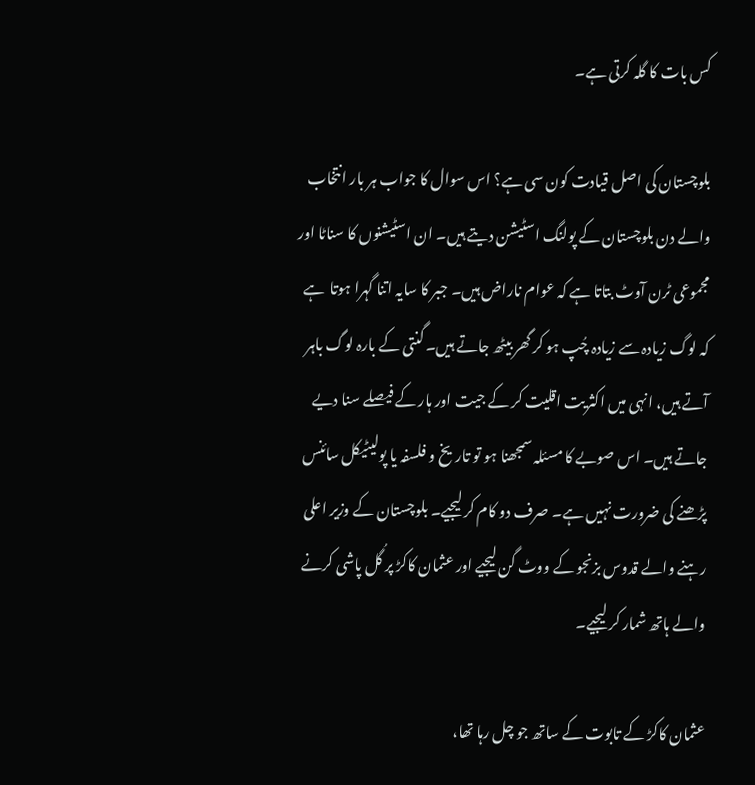کس بات کا گلہ کرتی ہے۔

بلوچستان کی اصل قیادت کون سی ہے؟ اس سوال کا جواب ہر بار انتخاب والے دن بلوچستان کے پولنگ اسٹیشن دیتے ہیں۔ ان اسٹیشنوں کا سناٹا اور مجموعی ٹرن آوٹ بتاتا ہے کہ عوام ناراض ہیں۔ جبر کا سایہ اتنا گہرا ہوتا  ہے کہ لوگ زیادہ سے زیادہ چُپ ہو کر گھر بیٹھ جاتے ہیں۔ گنتی کے بارہ لوگ باہر آتے ہیں، انہی میں اکثریت اقلیت کر کے جیت اور ہار کے فیصلے سنا دیے جاتے ہیں۔ اس صوبے کا مسئلہ سمجھنا ہو تو تاریخ و فلسفہ یا پولیٹیکل سائنس پڑھنے کی ضرورت نہیں ہے۔ صرف دو کام کر لیجیے۔ بلوچستان کے وزیر اعلی رہنے والے قدوس بزنجو کے ووٹ گن لیجیے اور عثمان کاکڑ پر گُل پاشی کرنے والے ہاتھ شمار کر لیجیے۔

عثمان کاکڑ کے تابوت کے ساتھ جو چل رہا تھا،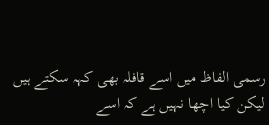رسمی الفاظ میں اسے قافلہ بھی کہہ سکتے ہیں لیکن کیا اچھا نہیں ہے کہ اسے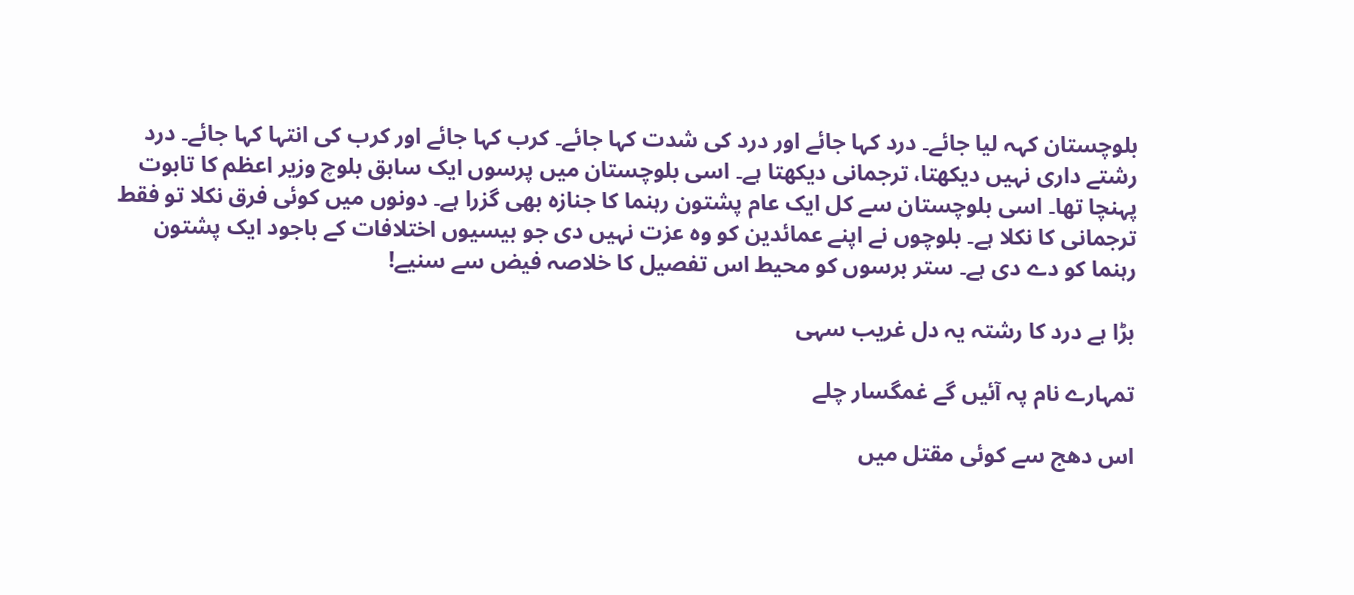بلوچستان کہہ لیا جائے۔ درد کہا جائے اور درد کی شدت کہا جائے۔ کرب کہا جائے اور کرب کی انتہا کہا جائے۔ درد رشتے داری نہیں دیکھتا، ترجمانی دیکھتا ہے۔ اسی بلوچستان میں پرسوں ایک سابق بلوچ وزیر اعظم کا تابوت پہنچا تھا۔ اسی بلوچستان سے کل ایک عام پشتون رہنما کا جنازہ بھی گزرا ہے۔ دونوں میں کوئی فرق نکلا تو فقط ترجمانی کا نکلا ہے۔ بلوچوں نے اپنے عمائدین کو وہ عزت نہیں دی جو بیسیوں اختلافات کے باجود ایک پشتون رہنما کو دے دی ہے۔ ستر برسوں کو محیط اس تفصیل کا خلاصہ فیض سے سنیے!

بڑا ہے درد کا رشتہ یہ دل غریب سہی

تمہارے نام پہ آئیں گے غمگسار چلے

اس دھج سے کوئی مقتل میں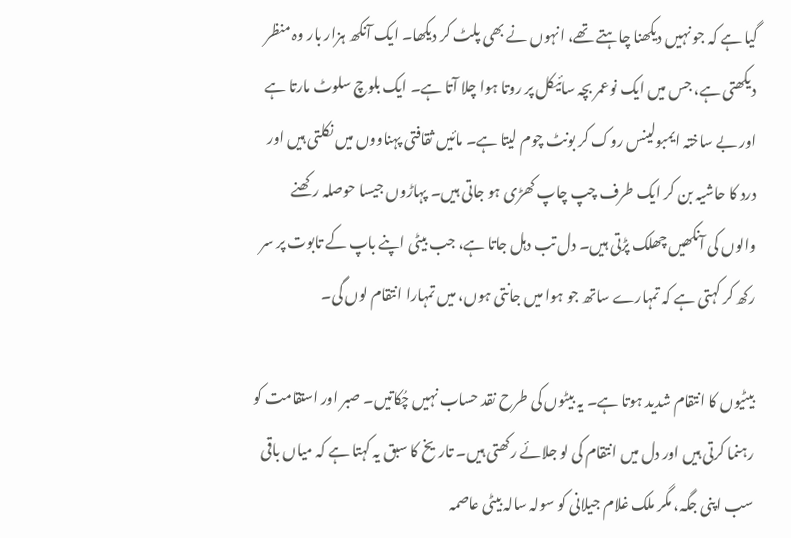گیا ہے کہ جو نہیں دیکھنا چاہتے تھے، انہوں نے بھی پلٹ کر دیکھا۔ ایک آنکھ ہزار بار وہ منظر دیکھتی ہے، جس میں ایک نوعمر بچہ سائیکل پر روتا ہوا چلا آتا ہے۔ ایک بلوچ سلوٹ مارتا ہے اور بے ساختہ ایمبولینس روک کر بونٹ چوم لیتا ہے۔ مائیں ثقافتی پہناووں میں نکلتی ہیں اور درد کا حاشیہ بن کر ایک طرف چپ چاپ کھڑی ہو جاتی ہیں۔ پہاڑوں جیسا حوصلہ رکھنے والوں کی آنکھیں چھلک پڑتی ہیں۔ دل تب دہل جاتا ہے، جب بیٹی اپنے باپ کے تابوت پر سر رکھ کر کہتی ہے کہ تمہارے ساتھ جو ہوا میں جانتی ہوں، میں تمہارا انتقام لوں گی۔

بیٹیوں کا انتقام شدید ہوتا ہے۔ یہ بیٹوں کی طرح نقد حساب نہیں چُکاتیں۔ صبر اور استقامت کو رہنما کرتی ہیں اور دل میں انتقام کی لو جلائے رکھتی ہیں۔ تاریخ کا سبق یہ کہتا ہے کہ میاں باقی سب اپنی جگہ، مگر ملک غلام جیلانی کو سولہ سالہ بیٹی عاصمہ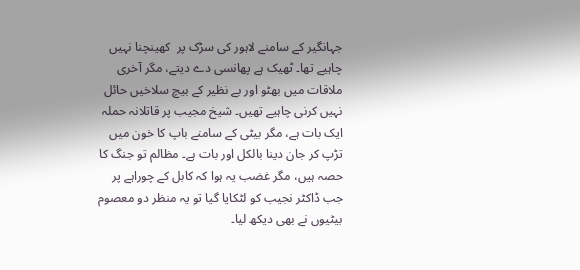جہانگیر کے سامنے لاہور کی سڑک پر  کھینچنا نہیں چاہیے تھا۔ ٹھیک ہے پھانسی دے دیتے، مگر آخری ملاقات میں بھٹو اور بے نظیر کے بیچ سلاخیں حائل نہیں کرنی چاہیے تھیں۔ شیخ مجیب پر قاتلانہ حملہ ایک بات ہے، مگر بیٹی کے سامنے باپ کا خون میں تڑپ کر جان دینا بالکل اور بات ہے۔ مظالم تو جنگ کا حصہ ہیں، مگر غضب یہ ہوا کہ کابل کے چوراہے پر جب ڈاکٹر نجیب کو لٹکایا گیا تو یہ منظر دو معصوم بیٹیوں نے بھی دیکھ لیا۔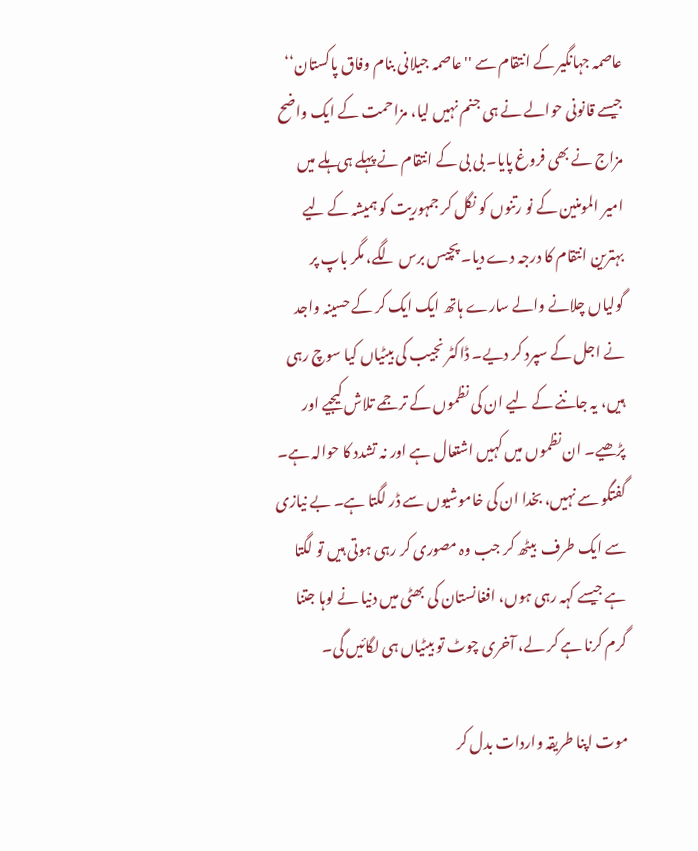عاصمہ جہانگیر کے انتقام سے ''عاصمہ جیلانی بنام وفاق پاکستان‘‘ جیسے قانونی حوالے نے ہی جنم نہیں لیا، مزاحمت کے ایک واضح مزاج نے بھی فروغ پایا۔ بی بی کے انتقام نے پہلے ہی ہلے میں امیر المومنین کے نو رتنوں کو نگل کر جمہوریت کو ہمیشہ کے لیے بہترین انتقام کا درجہ دے دیا۔ پچیس برس لگے، مگر باپ پر گولیاں چلانے والے سارے ہاتھ ایک ایک کر کے حسینہ واجد نے اجل کے سپرد کر دیے۔ ڈاکٹر نجیب کی بیٹیاں کیا سوچ رہی ہیں، یہ جاننے کے لیے ان کی نظموں کے ترجمے تلاش کیجیے اور پڑھیے۔ ان نظموں میں کہیں اشتعال ہے اور نہ تشدد کا حوالہ ہے۔ گفتگو سے نہیں، بخدا ان کی خاموشیوں سے ڈر لگتا ہے۔ بے نیازی سے ایک طرف  بیٹھ کر جب وہ مصوری کر رہی ہوتی ہیں تو لگتا ہے جیسے کہہ رہی ہوں، افغانستان کی بھٹی میں دنیا نے لوہا جتنا گرم کرنا ہے کر لے، آخری چوٹ تو بیٹیاں ہی لگائیں گی۔

موت اپنا طریقہ واردات بدل کر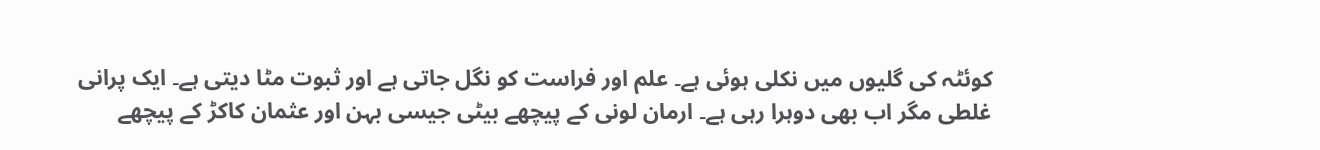کوئٹہ کی گلیوں میں نکلی ہوئی ہے۔ علم اور فراست کو نگل جاتی ہے اور ثبوت مٹا دیتی ہے۔ ایک پرانی غلطی مگر اب بھی دوہرا رہی ہے۔ ارمان لونی کے پیچھے بیٹی جیسی بہن اور عثمان کاکڑ کے پیچھے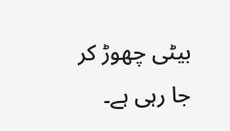بیٹی چھوڑ کر جا رہی ہے۔